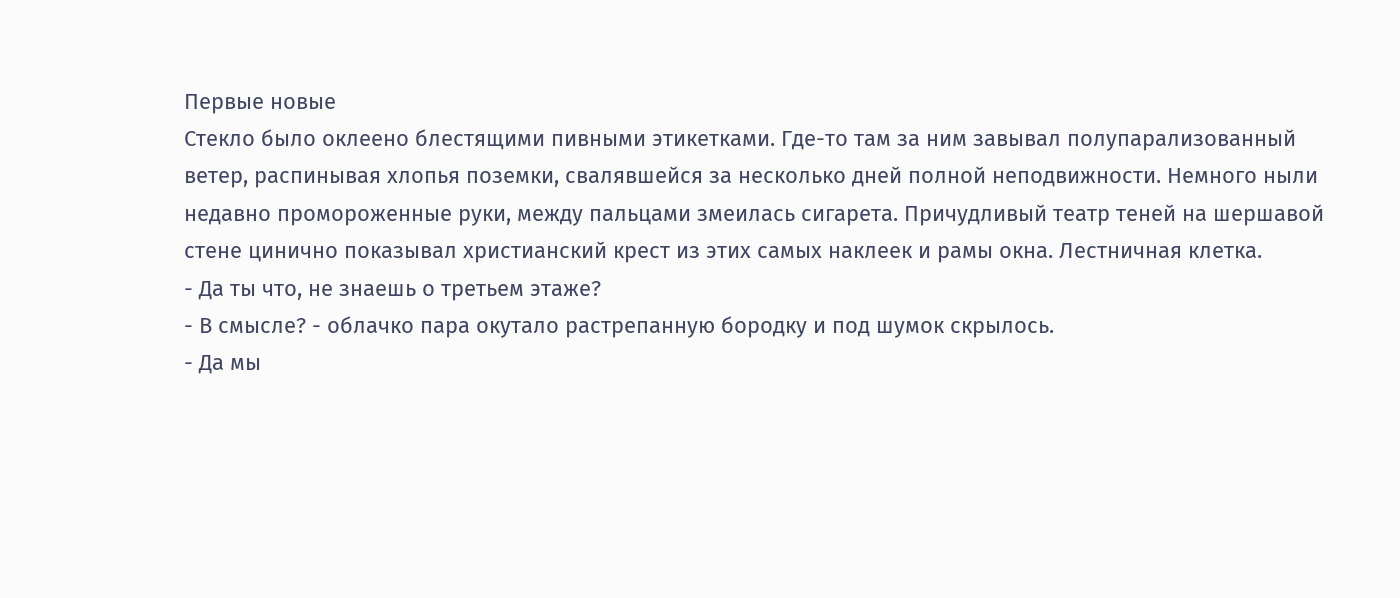Первые новые
Стекло было оклеено блестящими пивными этикетками. Где-то там за ним завывал полупарализованный ветер, распинывая хлопья поземки, свалявшейся за несколько дней полной неподвижности. Немного ныли недавно промороженные руки, между пальцами змеилась сигарета. Причудливый театр теней на шершавой стене цинично показывал христианский крест из этих самых наклеек и рамы окна. Лестничная клетка.
- Да ты что, не знаешь о третьем этаже?
- В смысле? - облачко пара окутало растрепанную бородку и под шумок скрылось.
- Да мы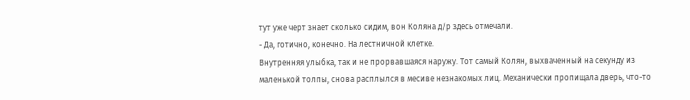тут уже черт знает сколько сидим, вон Коляна д/р здесь отмечали.
- Да, готично, конечно. На лестничной клетке.
Внутренняя улыбка, так и не прорвавшаяся наружу. Тот самый Колян, выхваченный на секунду из маленькой толпы, снова расплылся в месиве незнакомых лиц. Механически пропищала дверь, что-то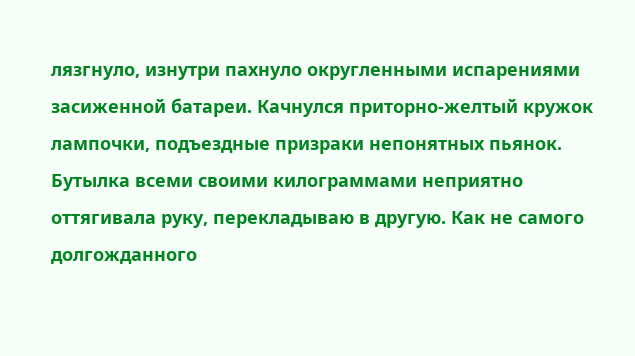лязгнуло, изнутри пахнуло округленными испарениями засиженной батареи. Качнулся приторно-желтый кружок лампочки, подъездные призраки непонятных пьянок. Бутылка всеми своими килограммами неприятно оттягивала руку, перекладываю в другую. Как не самого долгожданного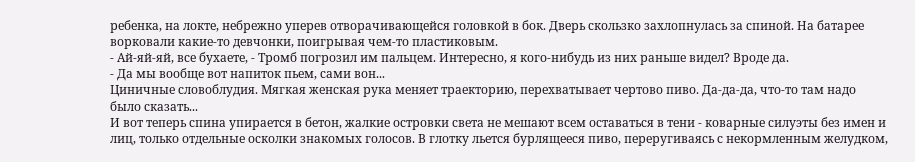ребенка, на локте, небрежно уперев отворачивающейся головкой в бок. Дверь скользко захлопнулась за спиной. На батарее ворковали какие-то девчонки, поигрывая чем-то пластиковым.
- Ай-яй-яй, все бухаете, - Тромб погрозил им пальцем. Интересно, я кого-нибудь из них раньше видел? Вроде да.
- Да мы вообще вот напиток пьем, сами вон...
Циничные словоблудия. Мягкая женская рука меняет траекторию, перехватывает чертово пиво. Да-да-да, что-то там надо было сказать...
И вот теперь спина упирается в бетон, жалкие островки света не мешают всем оставаться в тени - коварные силуэты без имен и лиц, только отдельные осколки знакомых голосов. В глотку льется бурлящееся пиво, переругиваясь с некормленным желудком,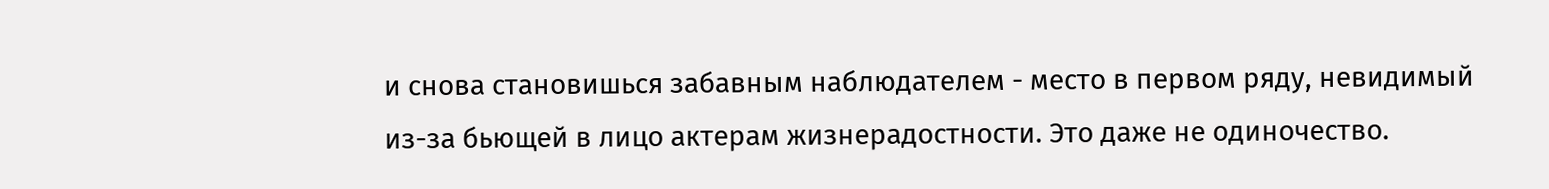и снова становишься забавным наблюдателем - место в первом ряду, невидимый из-за бьющей в лицо актерам жизнерадостности. Это даже не одиночество.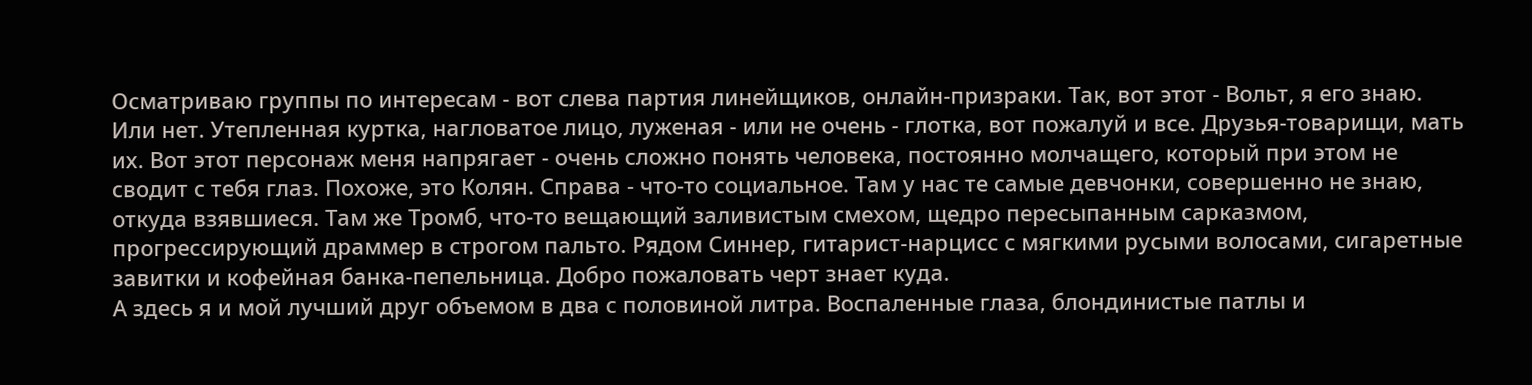Осматриваю группы по интересам - вот слева партия линейщиков, онлайн-призраки. Так, вот этот - Вольт, я его знаю. Или нет. Утепленная куртка, нагловатое лицо, луженая - или не очень - глотка, вот пожалуй и все. Друзья-товарищи, мать их. Вот этот персонаж меня напрягает - очень сложно понять человека, постоянно молчащего, который при этом не сводит с тебя глаз. Похоже, это Колян. Справа - что-то социальное. Там у нас те самые девчонки, совершенно не знаю, откуда взявшиеся. Там же Тромб, что-то вещающий заливистым смехом, щедро пересыпанным сарказмом, прогрессирующий драммер в строгом пальто. Рядом Синнер, гитарист-нарцисс с мягкими русыми волосами, сигаретные завитки и кофейная банка-пепельница. Добро пожаловать черт знает куда.
А здесь я и мой лучший друг объемом в два с половиной литра. Воспаленные глаза, блондинистые патлы и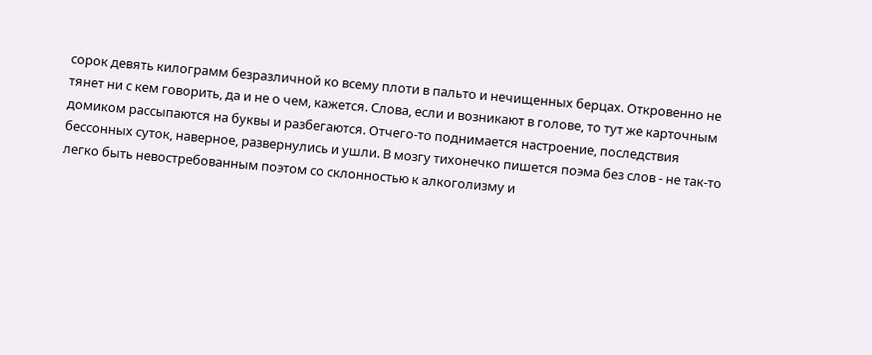сорок девять килограмм безразличной ко всему плоти в пальто и нечищенных берцах. Откровенно не тянет ни с кем говорить, да и не о чем, кажется. Слова, если и возникают в голове, то тут же карточным домиком рассыпаются на буквы и разбегаются. Отчего-то поднимается настроение, последствия бессонных суток, наверное, развернулись и ушли. В мозгу тихонечко пишется поэма без слов - не так-то легко быть невостребованным поэтом со склонностью к алкоголизму и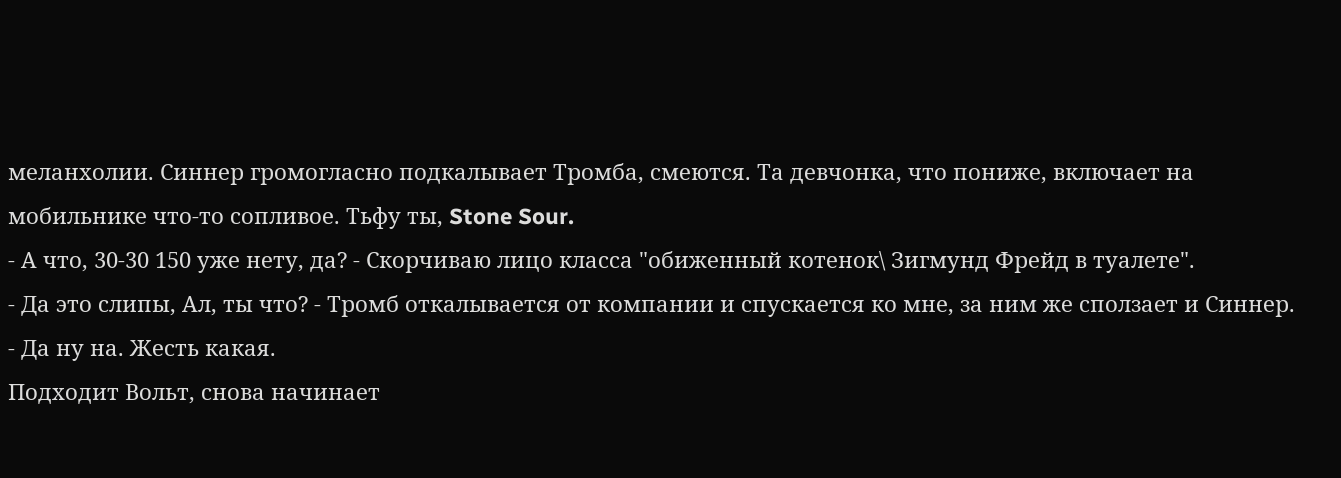меланхолии. Синнер громогласно подкалывает Тромба, смеются. Та девчонка, что пониже, включает на мобильнике что-то сопливое. Тьфу ты, Stone Sour.
- А что, 30-30 150 уже нету, да? - Скорчиваю лицо класса "обиженный котенок\ Зигмунд Фрейд в туалете".
- Да это слипы, Ал, ты что? - Тромб откалывается от компании и спускается ко мне, за ним же сползает и Синнер.
- Да ну на. Жесть какая.
Подходит Вольт, снова начинает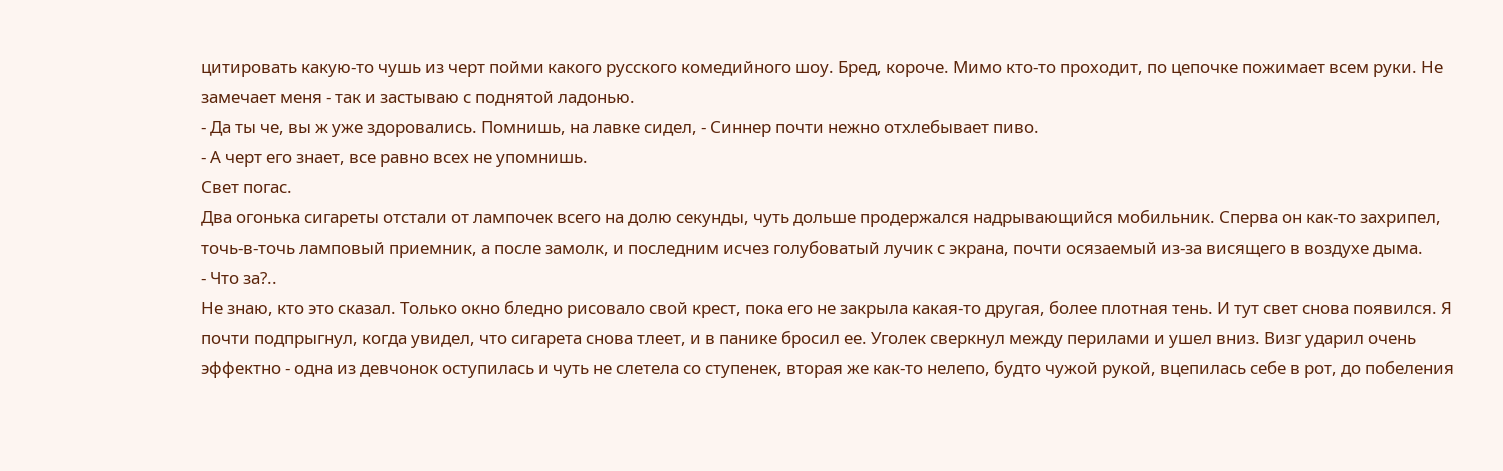цитировать какую-то чушь из черт пойми какого русского комедийного шоу. Бред, короче. Мимо кто-то проходит, по цепочке пожимает всем руки. Не замечает меня - так и застываю с поднятой ладонью.
- Да ты че, вы ж уже здоровались. Помнишь, на лавке сидел, - Синнер почти нежно отхлебывает пиво.
- А черт его знает, все равно всех не упомнишь.
Свет погас.
Два огонька сигареты отстали от лампочек всего на долю секунды, чуть дольше продержался надрывающийся мобильник. Сперва он как-то захрипел, точь-в-точь ламповый приемник, а после замолк, и последним исчез голубоватый лучик с экрана, почти осязаемый из-за висящего в воздухе дыма.
- Что за?..
Не знаю, кто это сказал. Только окно бледно рисовало свой крест, пока его не закрыла какая-то другая, более плотная тень. И тут свет снова появился. Я почти подпрыгнул, когда увидел, что сигарета снова тлеет, и в панике бросил ее. Уголек сверкнул между перилами и ушел вниз. Визг ударил очень эффектно - одна из девчонок оступилась и чуть не слетела со ступенек, вторая же как-то нелепо, будто чужой рукой, вцепилась себе в рот, до побеления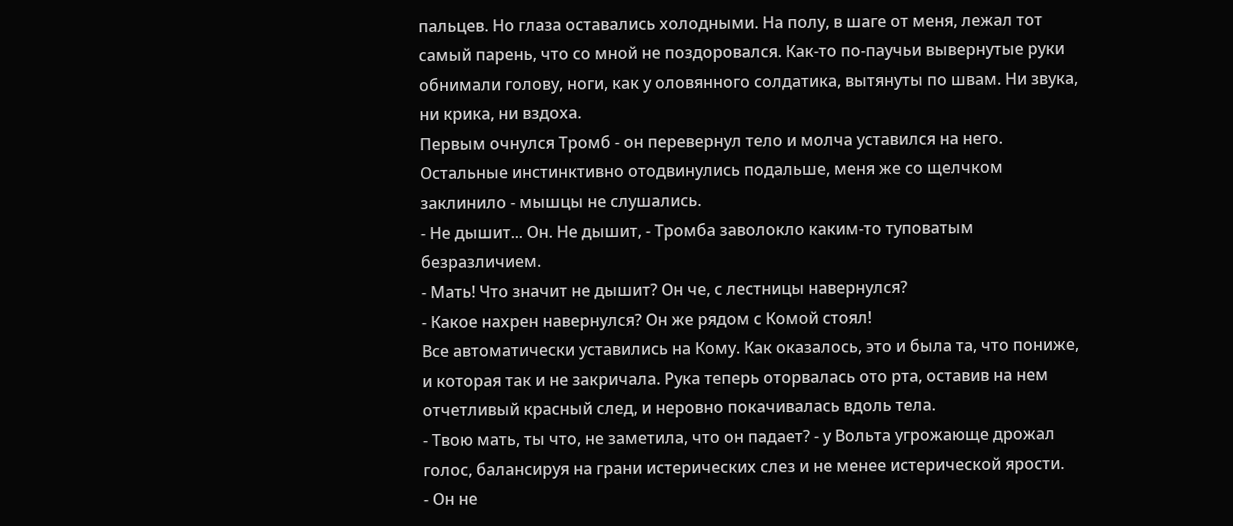пальцев. Но глаза оставались холодными. На полу, в шаге от меня, лежал тот самый парень, что со мной не поздоровался. Как-то по-паучьи вывернутые руки обнимали голову, ноги, как у оловянного солдатика, вытянуты по швам. Ни звука, ни крика, ни вздоха.
Первым очнулся Тромб - он перевернул тело и молча уставился на него. Остальные инстинктивно отодвинулись подальше, меня же со щелчком заклинило - мышцы не слушались.
- Не дышит... Он. Не дышит, - Тромба заволокло каким-то туповатым безразличием.
- Мать! Что значит не дышит? Он че, с лестницы навернулся?
- Какое нахрен навернулся? Он же рядом с Комой стоял!
Все автоматически уставились на Кому. Как оказалось, это и была та, что пониже, и которая так и не закричала. Рука теперь оторвалась ото рта, оставив на нем отчетливый красный след, и неровно покачивалась вдоль тела.
- Твою мать, ты что, не заметила, что он падает? - у Вольта угрожающе дрожал голос, балансируя на грани истерических слез и не менее истерической ярости.
- Он не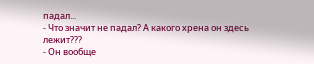падал...
- Что значит не падал? А какого хрена он здесь лежит???
- Он вообще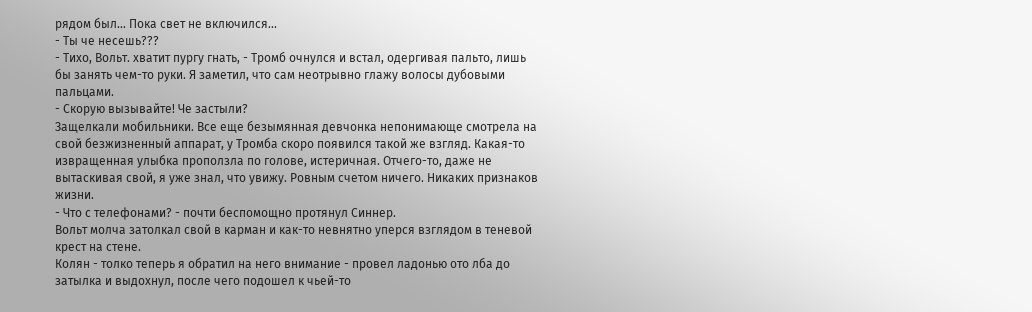рядом был... Пока свет не включился...
- Ты че несешь???
- Тихо, Вольт. хватит пургу гнать, - Тромб очнулся и встал, одергивая пальто, лишь бы занять чем-то руки. Я заметил, что сам неотрывно глажу волосы дубовыми пальцами.
- Скорую вызывайте! Че застыли?
Защелкали мобильники. Все еще безымянная девчонка непонимающе смотрела на свой безжизненный аппарат, у Тромба скоро появился такой же взгляд. Какая-то извращенная улыбка проползла по голове, истеричная. Отчего-то, даже не вытаскивая свой, я уже знал, что увижу. Ровным счетом ничего. Никаких признаков жизни.
- Что с телефонами? - почти беспомощно протянул Синнер.
Вольт молча затолкал свой в карман и как-то невнятно уперся взглядом в теневой крест на стене.
Колян - толко теперь я обратил на него внимание - провел ладонью ото лба до затылка и выдохнул, после чего подошел к чьей-то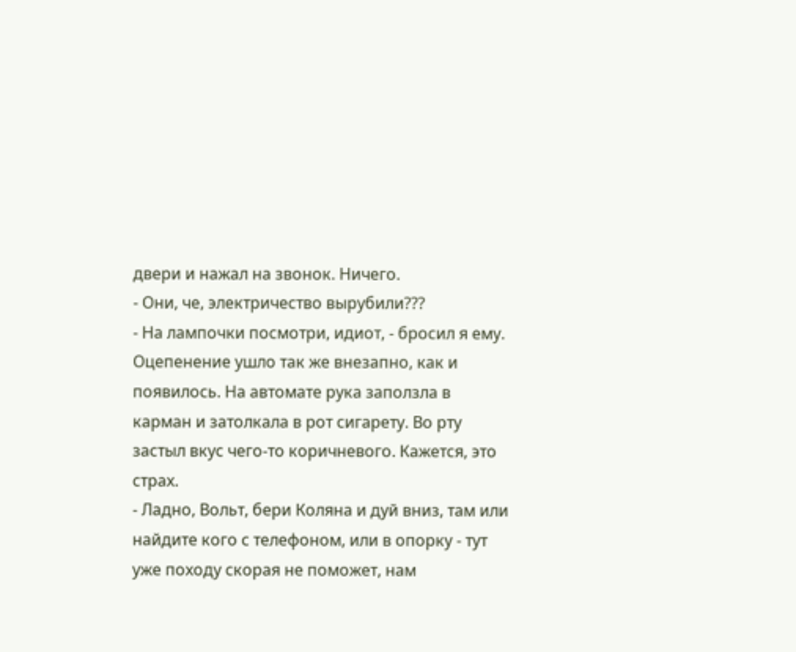двери и нажал на звонок. Ничего.
- Они, че, электричество вырубили???
- На лампочки посмотри, идиот, - бросил я ему. Оцепенение ушло так же внезапно, как и появилось. На автомате рука заползла в карман и затолкала в рот сигарету. Во рту застыл вкус чего-то коричневого. Кажется, это страх.
- Ладно, Вольт, бери Коляна и дуй вниз, там или найдите кого с телефоном, или в опорку - тут уже походу скорая не поможет, нам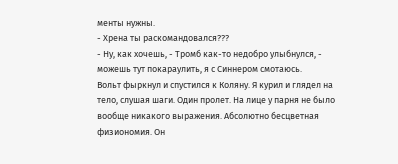менты нужны.
- Хрена ты раскомандовался???
- Ну, как хочешь, - Тромб как-то недобро улыбнулся, - можешь тут покараулить, я с Синнером смотаюсь.
Вольт фыркнул и спустился к Коляну. Я курил и глядел на тело, слушая шаги. Один пролет. На лице у парня не было вообще никакого выражения. Абсолютно бесцветная физиономия. Он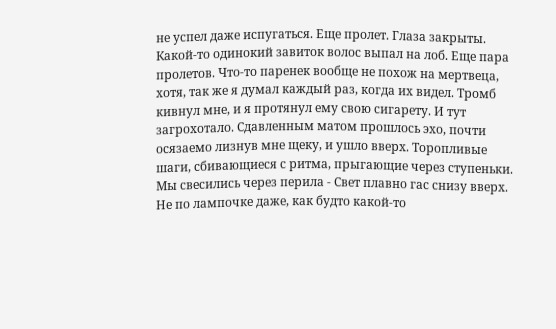не успел даже испугаться. Еще пролет. Глаза закрыты. Какой-то одинокий завиток волос выпал на лоб. Еще пара пролетов. Что-то паренек вообще не похож на мертвеца, хотя, так же я думал каждый раз, когда их видел. Тромб кивнул мне, и я протянул ему свою сигарету. И тут загрохотало. Сдавленным матом прошлось эхо, почти осязаемо лизнув мне щеку, и ушло вверх. Торопливые шаги, сбивающиеся с ритма, прыгающие через ступеньки. Мы свесились через перила - Свет плавно гас снизу вверх. Не по лампочке даже, как будто какой-то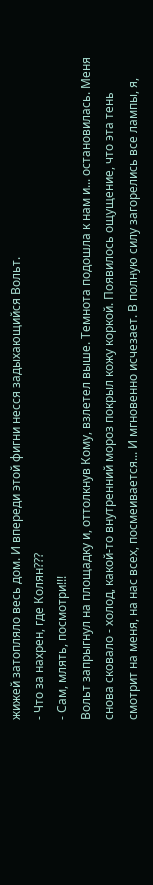жижей затопляло весь дом. И впереди этой фигни несся задыхающийся Вольт.
- Что за нахрен, где Колян???
- Сам, млять, посмотри!!!
Вольт запрыгнул на площадку и, оттолкнув Кому, взлетел выше. Темнота подошла к нам и... остановилась. Меня снова сковало - холод, какой-то внутренний мороз покрыл кожу коркой. Появилось ощущение, что эта тень смотрит на меня, на нас всех, посмеивается... И мгновенно исчезает. В полную силу загорелись все лампы, я,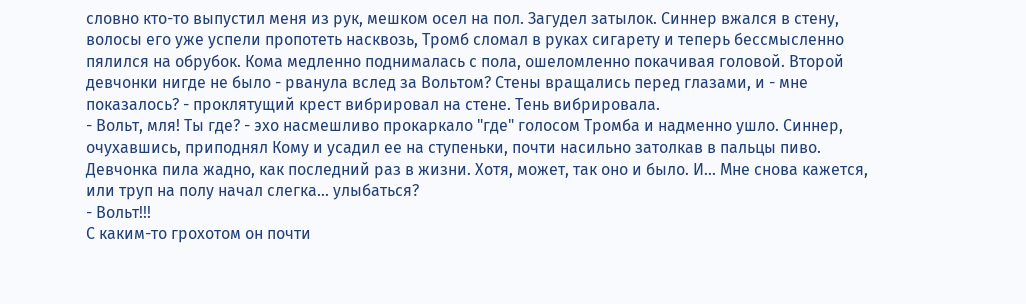словно кто-то выпустил меня из рук, мешком осел на пол. Загудел затылок. Синнер вжался в стену, волосы его уже успели пропотеть насквозь, Тромб сломал в руках сигарету и теперь бессмысленно пялился на обрубок. Кома медленно поднималась с пола, ошеломленно покачивая головой. Второй девчонки нигде не было - рванула вслед за Вольтом? Стены вращались перед глазами, и - мне показалось? - проклятущий крест вибрировал на стене. Тень вибрировала.
- Вольт, мля! Ты где? - эхо насмешливо прокаркало "где" голосом Тромба и надменно ушло. Синнер, очухавшись, приподнял Кому и усадил ее на ступеньки, почти насильно затолкав в пальцы пиво. Девчонка пила жадно, как последний раз в жизни. Хотя, может, так оно и было. И... Мне снова кажется, или труп на полу начал слегка... улыбаться?
- Вольт!!!
С каким-то грохотом он почти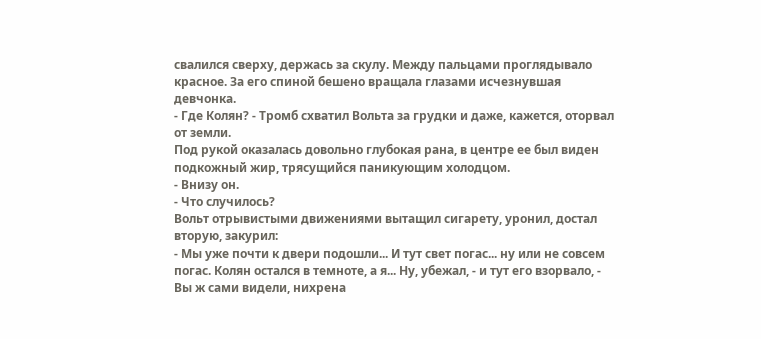свалился сверху, держась за скулу. Между пальцами проглядывало красное. За его спиной бешено вращала глазами исчезнувшая девчонка.
- Где Колян? - Тромб схватил Вольта за грудки и даже, кажется, оторвал от земли.
Под рукой оказалась довольно глубокая рана, в центре ее был виден подкожный жир, трясущийся паникующим холодцом.
- Внизу он.
- Что случилось?
Вольт отрывистыми движениями вытащил сигарету, уронил, достал вторую, закурил:
- Мы уже почти к двери подошли... И тут свет погас... ну или не совсем погас. Колян остался в темноте, а я... Ну, убежал, - и тут его взорвало, - Вы ж сами видели, нихрена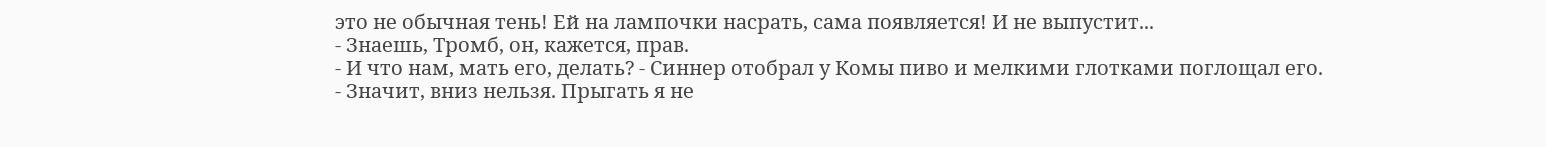это не обычная тень! Ей на лампочки насрать, сама появляется! И не выпустит...
- Знаешь, Тромб, он, кажется, прав.
- И что нам, мать его, делать? - Синнер отобрал у Комы пиво и мелкими глотками поглощал его.
- Значит, вниз нельзя. Прыгать я не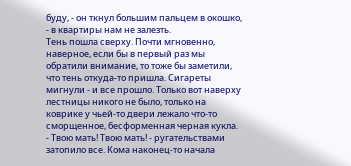буду, - он ткнул большим пальцем в окошко, - в квартиры нам не залезть.
Тень пошла сверху. Почти мгновенно, наверное, если бы в первый раз мы обратили внимание, то тоже бы заметили, что тень откуда-то пришла. Сигареты мигнули - и все прошло. Только вот наверху лестницы никого не было, только на коврике у чьей-то двери лежало что-то сморщенное, бесформенная черная кукла.
- Твою мать! Твою мать! - ругательствами затопило все. Кома наконец-то начала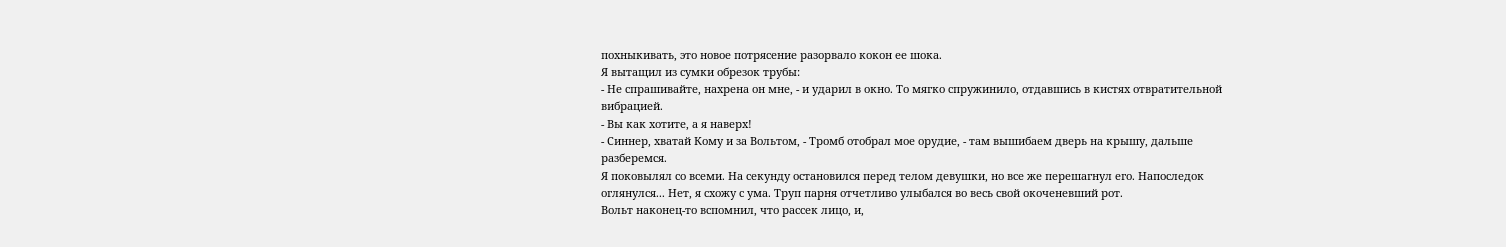похныкивать, это новое потрясение разорвало кокон ее шока.
Я вытащил из сумки обрезок трубы:
- Не спрашивайте, нахрена он мне, - и ударил в окно. То мягко спружинило, отдавшись в кистях отвратительной вибрацией.
- Вы как хотите, а я наверх!
- Синнер, хватай Кому и за Вольтом, - Тромб отобрал мое орудие, - там вышибаем дверь на крышу, дальше разберемся.
Я поковылял со всеми. На секунду остановился перед телом девушки, но все же перешагнул его. Напоследок оглянулся... Нет, я схожу с ума. Труп парня отчетливо улыбался во весь свой окоченевший рот.
Вольт наконец-то вспомнил, что рассек лицо, и,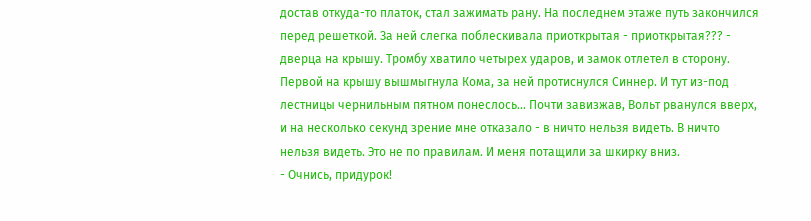достав откуда-то платок, стал зажимать рану. На последнем этаже путь закончился перед решеткой. За ней слегка поблескивала приоткрытая - приоткрытая??? - дверца на крышу. Тромбу хватило четырех ударов, и замок отлетел в сторону. Первой на крышу вышмыгнула Кома, за ней протиснулся Синнер. И тут из-под лестницы чернильным пятном понеслось... Почти завизжав, Вольт рванулся вверх, и на несколько секунд зрение мне отказало - в ничто нельзя видеть. В ничто нельзя видеть. Это не по правилам. И меня потащили за шкирку вниз.
- Очнись, придурок!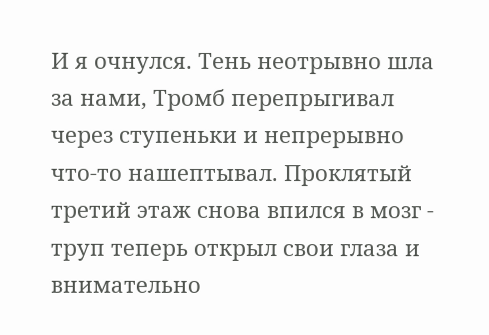И я очнулся. Тень неотрывно шла за нами, Тромб перепрыгивал через ступеньки и непрерывно что-то нашептывал. Проклятый третий этаж снова впился в мозг - труп теперь открыл свои глаза и внимательно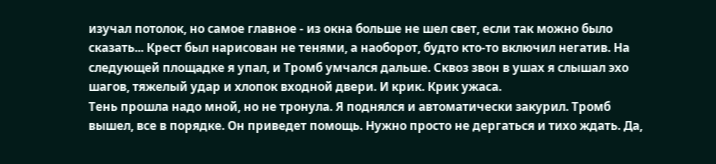изучал потолок, но самое главное - из окна больше не шел свет, если так можно было сказать... Крест был нарисован не тенями, а наоборот, будто кто-то включил негатив. На следующей площадке я упал, и Тромб умчался дальше. Сквоз звон в ушах я слышал эхо шагов, тяжелый удар и хлопок входной двери. И крик. Крик ужаса.
Тень прошла надо мной, но не тронула. Я поднялся и автоматически закурил. Тромб вышел, все в порядке. Он приведет помощь. Нужно просто не дергаться и тихо ждать. Да,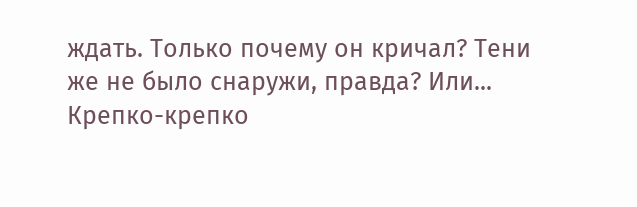ждать. Только почему он кричал? Тени же не было снаружи, правда? Или...
Крепко-крепко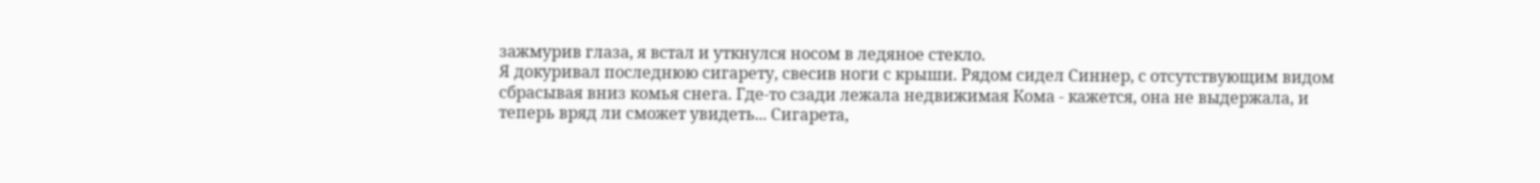зажмурив глаза, я встал и уткнулся носом в ледяное стекло.
Я докуривал последнюю сигарету, свесив ноги с крыши. Рядом сидел Синнер, с отсутствующим видом сбрасывая вниз комья снега. Где-то сзади лежала недвижимая Кома - кажется, она не выдержала, и теперь вряд ли сможет увидеть... Сигарета,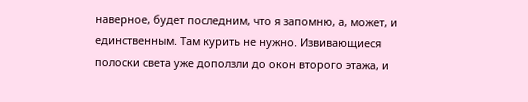наверное, будет последним, что я запомню, а, может, и единственным. Там курить не нужно. Извивающиеся полоски света уже доползли до окон второго этажа, и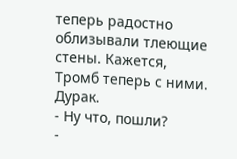теперь радостно облизывали тлеющие стены. Кажется, Тромб теперь с ними. Дурак.
- Ну что, пошли?
-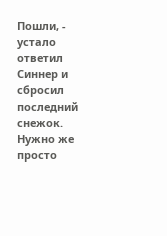Пошли, - устало ответил Синнер и сбросил последний снежок.
Нужно же просто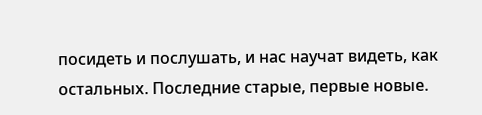посидеть и послушать, и нас научат видеть, как остальных. Последние старые, первые новые.